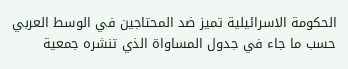الحكومة الاسرائيلية تميز ضد المحتاجين في الوسط العربي
حسب ما جاء في جدول المساواة الذي تنشره جمعية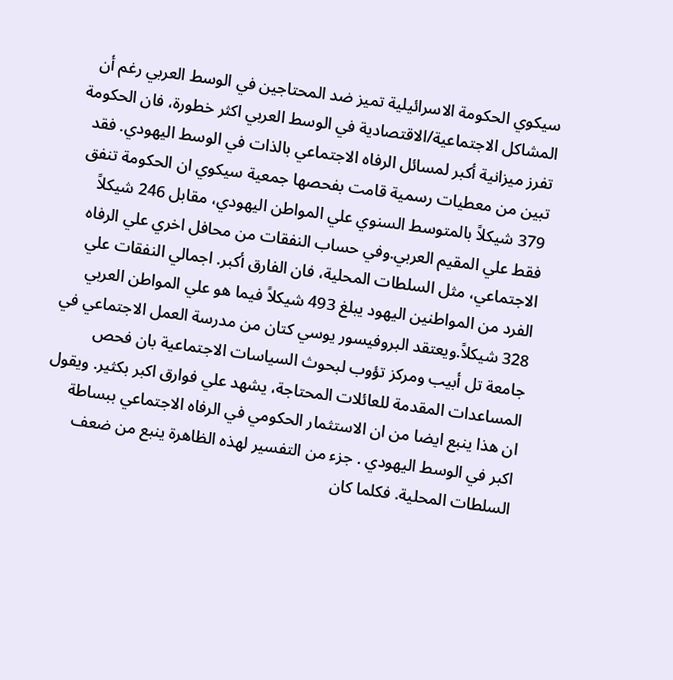سيكوي الحكومة الاسرائيلية تميز ضد المحتاجين في الوسط العربي رغم أن المشاكل الاجتماعية/الاقتصادية في الوسط العربي اكثر خطورة، فان الحكومة تفرز ميزانية أكبر لمسائل الرفاه الاجتماعي بالذات في الوسط اليهودي. فقد تبين من معطيات رسمية قامت بفحصها جمعية سيكوي ان الحكومة تنفق 379 شيكلاً بالمتوسط السنوي علي المواطن اليهودي، مقابل 246 شيكلاً فقط علي المقيم العربي.وفي حساب النفقات من محافل اخري علي الرفاه الاجتماعي، مثل السلطات المحلية، فان الفارق أكبر. اجمالي النفقات علي الفرد من المواطنين اليهود يبلغ 493 شيكلاً فيما هو علي المواطن العربي 328 شيكلاً.ويعتقد البروفيسور يوسي كتان من مدرسة العمل الاجتماعي في جامعة تل أبيب ومركز تؤوب لبحوث السياسات الاجتماعية بان فحص المساعدات المقدمة للعائلات المحتاجة، يشهد علي فوارق اكبر بكثير. ويقول ان هذا ينبع ايضا من ان الاستثمار الحكومي في الرفاه الاجتماعي ببساطة اكبر في الوسط اليهودي . جزء من التفسير لهذه الظاهرة ينبع من ضعف السلطات المحلية. فكلما كان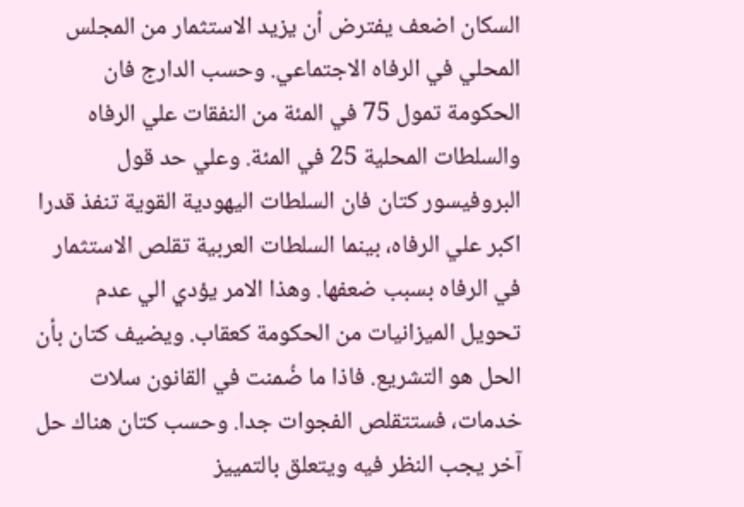السكان اضعف يفترض أن يزيد الاستثمار من المجلس المحلي في الرفاه الاجتماعي. وحسب الدارج فان الحكومة تمول 75 في المئة من النفقات علي الرفاه والسلطات المحلية 25 في المئة. وعلي حد قول البروفيسور كتان فان السلطات اليهودية القوية تنفذ قدرا اكبر علي الرفاه، بينما السلطات العربية تقلص الاستثمار في الرفاه بسبب ضعفها. وهذا الامر يؤدي الي عدم تحويل الميزانيات من الحكومة كعقاب. ويضيف كتان بأن الحل هو التشريع. فاذا ما ضُمنت في القانون سلات خدمات، فستتقلص الفجوات جدا. وحسب كتان هناك حل آخر يجب النظر فيه ويتعلق بالتمييز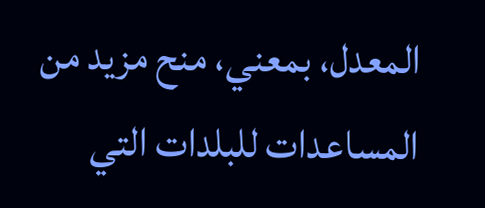المعدل، بمعني، منح مزيد من المساعدات للبلدات التي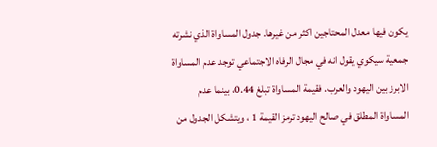يكون فيها معدل المحتاجين اكثر من غيرها. جدول المساواة الذي نشرته جمعية سيكوي يقول انه في مجال الرفاه الاجتماعي توجد عدم المساواة الابرز بين اليهود والعرب. فقيمة المساواة تبلغ 0.44، بينما عدم المساواة المطلق في صالح اليهود ترمز القيمة 1 ، ويتشكل الجدول من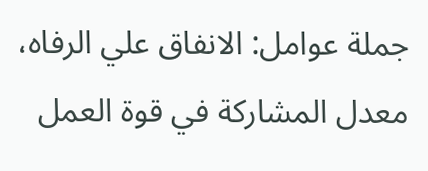جملة عوامل: الانفاق علي الرفاه، معدل المشاركة في قوة العمل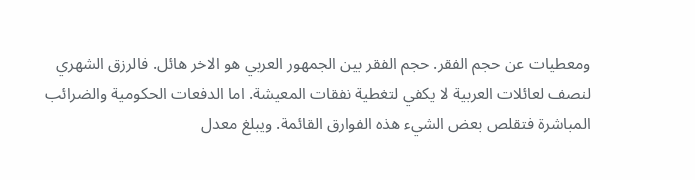ومعطيات عن حجم الفقر. حجم الفقر بين الجمهور العربي هو الاخر هائل. فالرزق الشهري لنصف لعائلات العربية لا يكفي لتغطية نفقات المعيشة. اما الدفعات الحكومية والضرائب المباشرة فتقلص بعض الشيء هذه الفوارق القائمة. ويبلغ معدل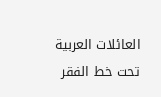العائلات العربية تحت خط الفقر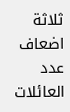ثلاثة اضعاف عدد العائلات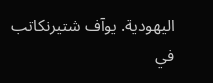اليهودية. يوآف شتيرنكاتب في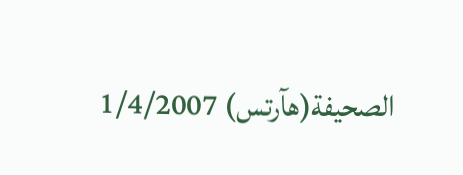الصحيفة(هآرتس) 1/4/2007